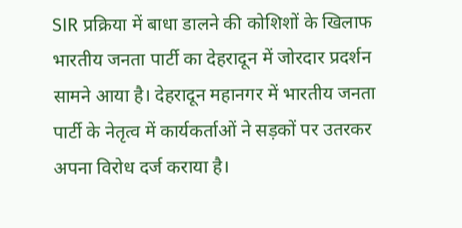SIR प्रक्रिया में बाधा डालने की कोशिशों के खिलाफ भारतीय जनता पार्टी का देहरादून में जोरदार प्रदर्शन सामने आया है। देहरादून महानगर में भारतीय जनता पार्टी के नेतृत्व में कार्यकर्ताओं ने सड़कों पर उतरकर अपना विरोध दर्ज कराया है।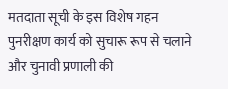मतदाता सूची के इस विशेष गहन पुनरीक्षण कार्य को सुचारू रूप से चलाने और चुनावी प्रणाली की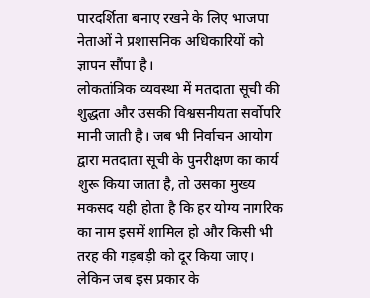पारदर्शिता बनाए रखने के लिए भाजपा नेताओं ने प्रशासनिक अधिकारियों को ज्ञापन सौंपा है।
लोकतांत्रिक व्यवस्था में मतदाता सूची की शुद्धता और उसकी विश्वसनीयता सर्वोपरि मानी जाती है। जब भी निर्वाचन आयोग द्वारा मतदाता सूची के पुनरीक्षण का कार्य शुरू किया जाता है, तो उसका मुख्य मकसद यही होता है कि हर योग्य नागरिक का नाम इसमें शामिल हो और किसी भी तरह की गड़बड़ी को दूर किया जाए। लेकिन जब इस प्रकार के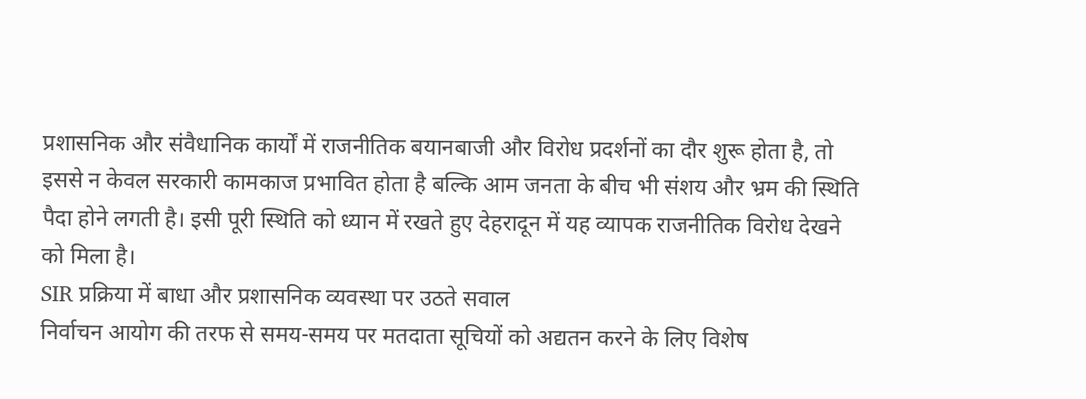प्रशासनिक और संवैधानिक कार्यों में राजनीतिक बयानबाजी और विरोध प्रदर्शनों का दौर शुरू होता है, तो इससे न केवल सरकारी कामकाज प्रभावित होता है बल्कि आम जनता के बीच भी संशय और भ्रम की स्थिति पैदा होने लगती है। इसी पूरी स्थिति को ध्यान में रखते हुए देहरादून में यह व्यापक राजनीतिक विरोध देखने को मिला है।
SIR प्रक्रिया में बाधा और प्रशासनिक व्यवस्था पर उठते सवाल
निर्वाचन आयोग की तरफ से समय-समय पर मतदाता सूचियों को अद्यतन करने के लिए विशेष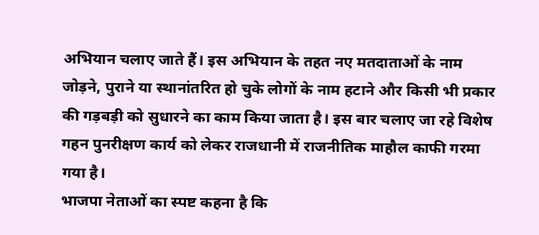अभियान चलाए जाते हैं। इस अभियान के तहत नए मतदाताओं के नाम जोड़ने, पुराने या स्थानांतरित हो चुके लोगों के नाम हटाने और किसी भी प्रकार की गड़बड़ी को सुधारने का काम किया जाता है। इस बार चलाए जा रहे विशेष गहन पुनरीक्षण कार्य को लेकर राजधानी में राजनीतिक माहौल काफी गरमा गया है।
भाजपा नेताओं का स्पष्ट कहना है कि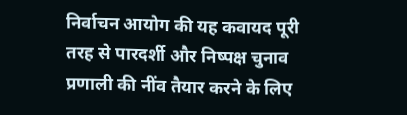निर्वाचन आयोग की यह कवायद पूरी तरह से पारदर्शी और निष्पक्ष चुनाव प्रणाली की नींव तैयार करने के लिए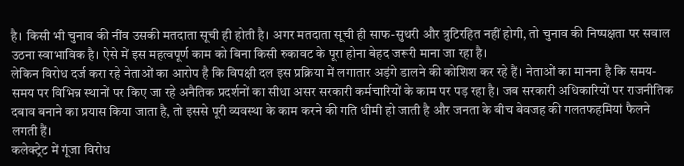है। किसी भी चुनाव की नींव उसकी मतदाता सूची ही होती है। अगर मतदाता सूची ही साफ-सुथरी और त्रुटिरहित नहीं होगी, तो चुनाव की निष्पक्षता पर सवाल उठना स्वाभाविक है। ऐसे में इस महत्वपूर्ण काम को बिना किसी रुकावट के पूरा होना बेहद जरूरी माना जा रहा है।
लेकिन विरोध दर्ज करा रहे नेताओं का आरोप है कि विपक्षी दल इस प्रक्रिया में लगातार अड़ंगे डालने की कोशिश कर रहे हैं। नेताओं का मानना है कि समय-समय पर विभिन्न स्थानों पर किए जा रहे अनैतिक प्रदर्शनों का सीधा असर सरकारी कर्मचारियों के काम पर पड़ रहा है। जब सरकारी अधिकारियों पर राजनीतिक दबाव बनाने का प्रयास किया जाता है, तो इससे पूरी व्यवस्था के काम करने की गति धीमी हो जाती है और जनता के बीच बेवजह की गलतफहमियां फैलने लगती हैं।
कलेक्ट्रेट में गूंजा विरोध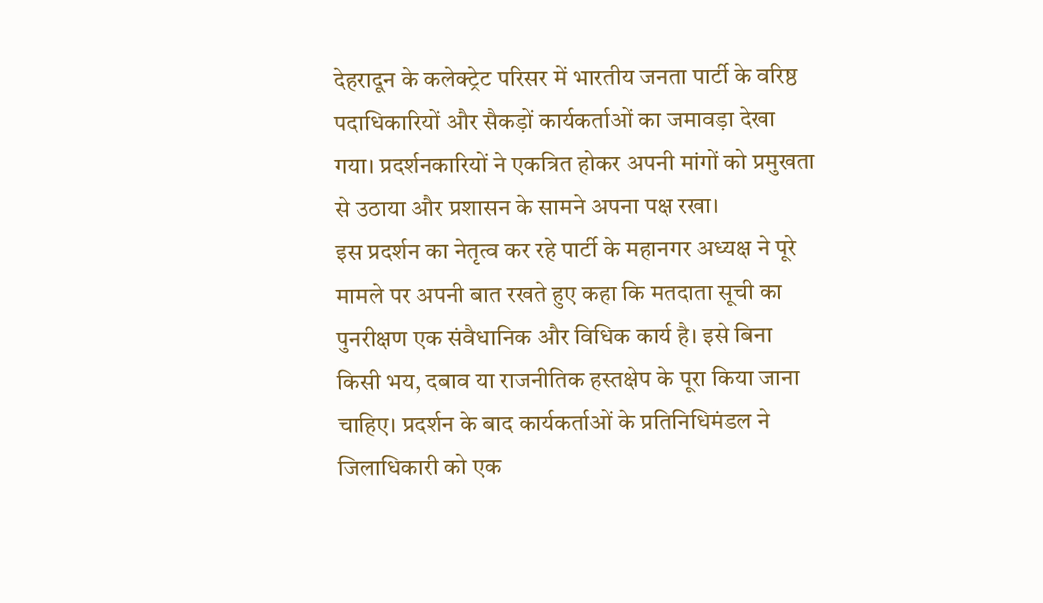देहरादून के कलेक्ट्रेट परिसर में भारतीय जनता पार्टी के वरिष्ठ पदाधिकारियों और सैकड़ों कार्यकर्ताओं का जमावड़ा देखा गया। प्रदर्शनकारियों ने एकत्रित होकर अपनी मांगों को प्रमुखता से उठाया और प्रशासन के सामने अपना पक्ष रखा।
इस प्रदर्शन का नेतृत्व कर रहे पार्टी के महानगर अध्यक्ष ने पूरे मामले पर अपनी बात रखते हुए कहा कि मतदाता सूची का पुनरीक्षण एक संवैधानिक और विधिक कार्य है। इसे बिना किसी भय, दबाव या राजनीतिक हस्तक्षेप के पूरा किया जाना चाहिए। प्रदर्शन के बाद कार्यकर्ताओं के प्रतिनिधिमंडल ने जिलाधिकारी को एक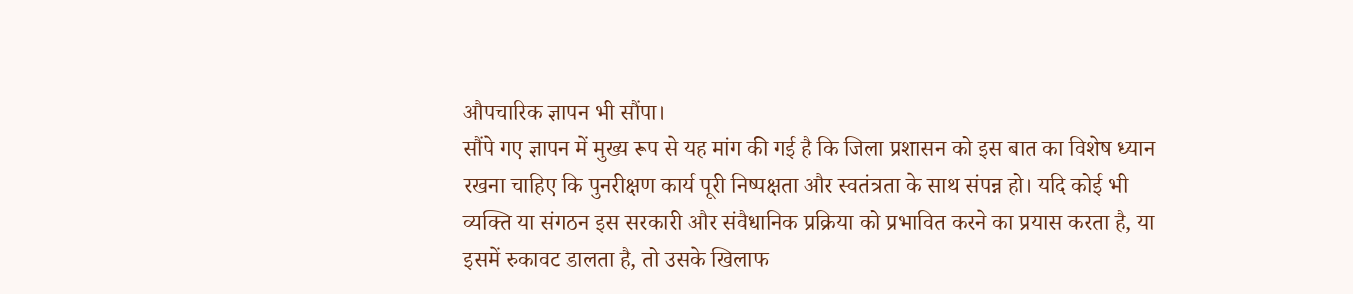औपचारिक ज्ञापन भी सौंपा।
सौंपे गए ज्ञापन में मुख्य रूप से यह मांग की गई है कि जिला प्रशासन को इस बात का विशेष ध्यान रखना चाहिए कि पुनरीक्षण कार्य पूरी निष्पक्षता और स्वतंत्रता के साथ संपन्न हो। यदि कोई भी व्यक्ति या संगठन इस सरकारी और संवैधानिक प्रक्रिया को प्रभावित करने का प्रयास करता है, या इसमें रुकावट डालता है, तो उसके खिलाफ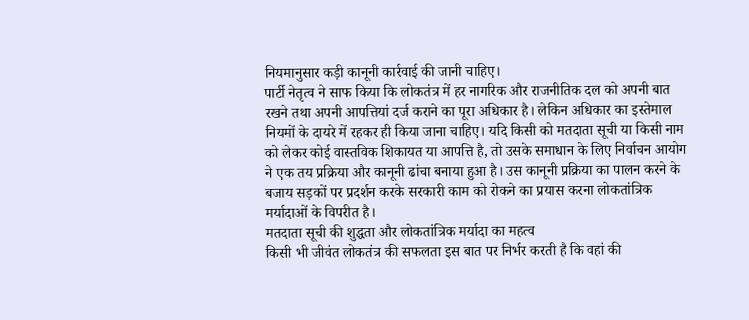नियमानुसार कड़ी कानूनी कार्रवाई की जानी चाहिए।
पार्टी नेतृत्व ने साफ किया कि लोकतंत्र में हर नागरिक और राजनीतिक दल को अपनी बात रखने तथा अपनी आपत्तियां दर्ज कराने का पूरा अधिकार है। लेकिन अधिकार का इस्तेमाल नियमों के दायरे में रहकर ही किया जाना चाहिए। यदि किसी को मतदाता सूची या किसी नाम को लेकर कोई वास्तविक शिकायत या आपत्ति है, तो उसके समाधान के लिए निर्वाचन आयोग ने एक तय प्रक्रिया और कानूनी ढांचा बनाया हुआ है। उस कानूनी प्रक्रिया का पालन करने के बजाय सड़कों पर प्रदर्शन करके सरकारी काम को रोकने का प्रयास करना लोकतांत्रिक मर्यादाओं के विपरीत है।
मतदाता सूची की शुद्धता और लोकतांत्रिक मर्यादा का महत्व
किसी भी जीवंत लोकतंत्र की सफलता इस बात पर निर्भर करती है कि वहां की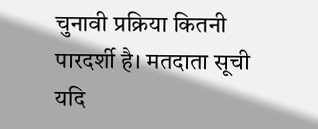चुनावी प्रक्रिया कितनी पारदर्शी है। मतदाता सूची यदि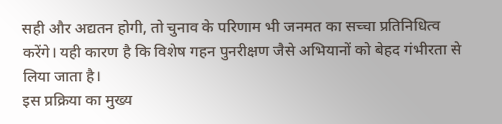सही और अद्यतन होगी, तो चुनाव के परिणाम भी जनमत का सच्चा प्रतिनिधित्व करेंगे। यही कारण है कि विशेष गहन पुनरीक्षण जैसे अभियानों को बेहद गंभीरता से लिया जाता है।
इस प्रक्रिया का मुख्य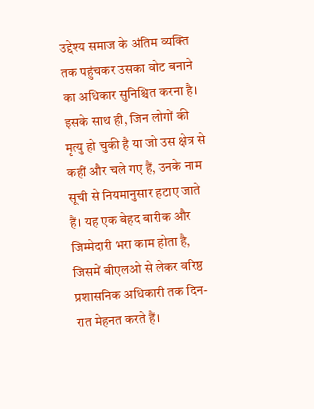उद्देश्य समाज के अंतिम व्यक्ति तक पहुंचकर उसका वोट बनाने का अधिकार सुनिश्चित करना है। इसके साथ ही, जिन लोगों की मृत्यु हो चुकी है या जो उस क्षेत्र से कहीं और चले गए हैं, उनके नाम सूची से नियमानुसार हटाए जाते हैं। यह एक बेहद बारीक और जिम्मेदारी भरा काम होता है, जिसमें बीएलओ से लेकर वरिष्ठ प्रशासनिक अधिकारी तक दिन-रात मेहनत करते हैं।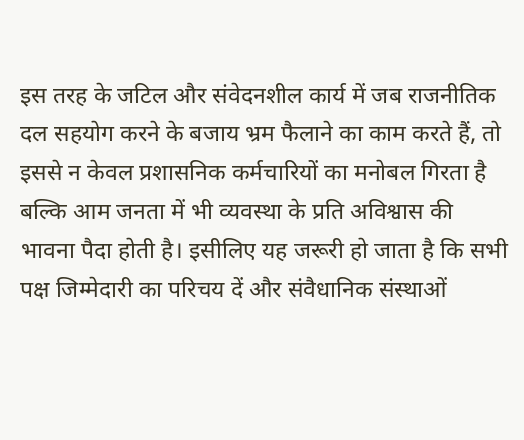इस तरह के जटिल और संवेदनशील कार्य में जब राजनीतिक दल सहयोग करने के बजाय भ्रम फैलाने का काम करते हैं, तो इससे न केवल प्रशासनिक कर्मचारियों का मनोबल गिरता है बल्कि आम जनता में भी व्यवस्था के प्रति अविश्वास की भावना पैदा होती है। इसीलिए यह जरूरी हो जाता है कि सभी पक्ष जिम्मेदारी का परिचय दें और संवैधानिक संस्थाओं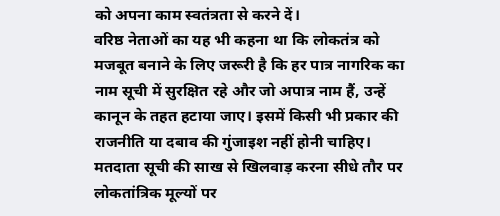को अपना काम स्वतंत्रता से करने दें।
वरिष्ठ नेताओं का यह भी कहना था कि लोकतंत्र को मजबूत बनाने के लिए जरूरी है कि हर पात्र नागरिक का नाम सूची में सुरक्षित रहे और जो अपात्र नाम हैं, उन्हें कानून के तहत हटाया जाए। इसमें किसी भी प्रकार की राजनीति या दबाव की गुंजाइश नहीं होनी चाहिए। मतदाता सूची की साख से खिलवाड़ करना सीधे तौर पर लोकतांत्रिक मूल्यों पर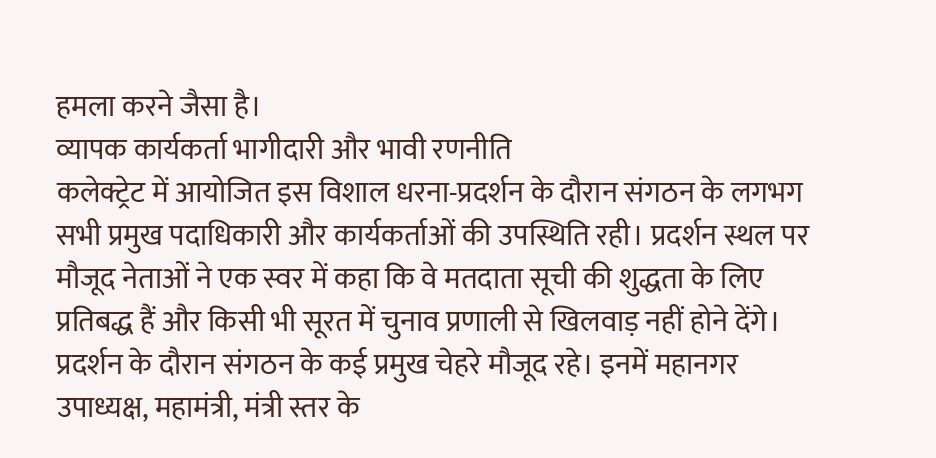हमला करने जैसा है।
व्यापक कार्यकर्ता भागीदारी और भावी रणनीति
कलेक्ट्रेट में आयोजित इस विशाल धरना-प्रदर्शन के दौरान संगठन के लगभग सभी प्रमुख पदाधिकारी और कार्यकर्ताओं की उपस्थिति रही। प्रदर्शन स्थल पर मौजूद नेताओं ने एक स्वर में कहा कि वे मतदाता सूची की शुद्धता के लिए प्रतिबद्ध हैं और किसी भी सूरत में चुनाव प्रणाली से खिलवाड़ नहीं होने देंगे।
प्रदर्शन के दौरान संगठन के कई प्रमुख चेहरे मौजूद रहे। इनमें महानगर उपाध्यक्ष, महामंत्री, मंत्री स्तर के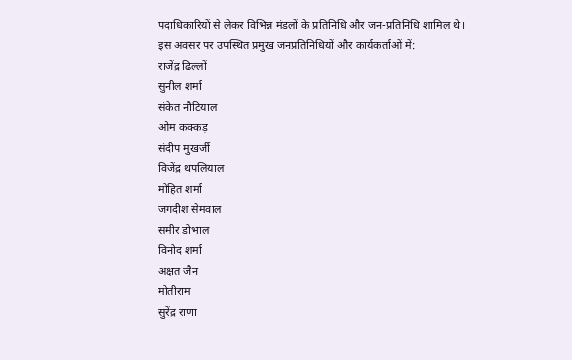पदाधिकारियों से लेकर विभिन्न मंडलों के प्रतिनिधि और जन-प्रतिनिधि शामिल थे।
इस अवसर पर उपस्थित प्रमुख जनप्रतिनिधियों और कार्यकर्ताओं में:
राजेंद्र ढिल्लों
सुनील शर्मा
संकेत नौटियाल
ओम कक्कड़
संदीप मुखर्जी
विजेंद्र थपलियाल
मोहित शर्मा
जगदीश सेमवाल
समीर डोभाल
विनोद शर्मा
अक्षत जैन
मोतीराम
सुरेंद्र राणा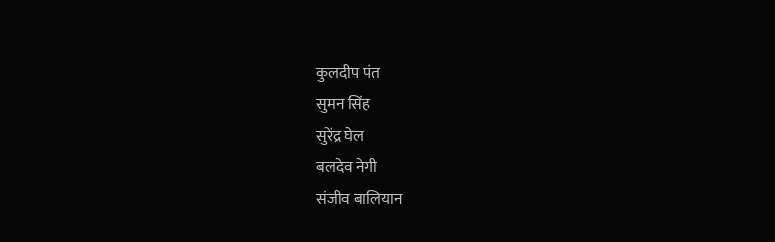कुलदीप पंत
सुमन सिंह
सुरेंद्र घेल
बलदेव नेगी
संजीव बालियान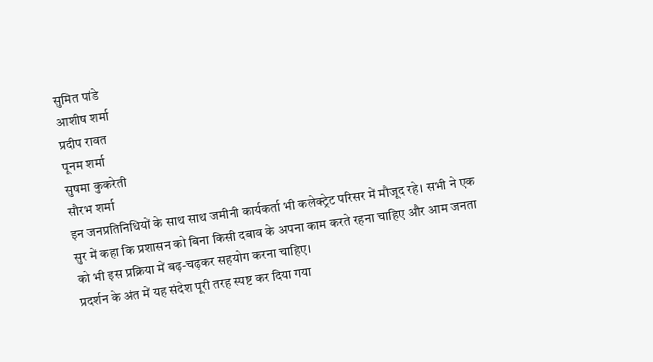सुमित पांडे
आशीष शर्मा
प्रदीप रावत
पूनम शर्मा
सुषमा कुकरेती
सौरभ शर्मा
इन जनप्रतिनिधियों के साथ साथ जमीनी कार्यकर्ता भी कलेक्ट्रेट परिसर में मौजूद रहे। सभी ने एक सुर में कहा कि प्रशासन को बिना किसी दबाव के अपना काम करते रहना चाहिए और आम जनता को भी इस प्रक्रिया में बढ़-चढ़कर सहयोग करना चाहिए।
प्रदर्शन के अंत में यह संदेश पूरी तरह स्पष्ट कर दिया गया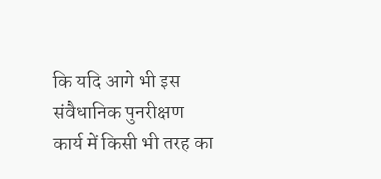कि यदि आगे भी इस संवैधानिक पुनरीक्षण कार्य में किसी भी तरह का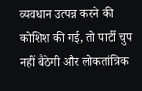व्यवधान उत्पन्न करने की कोशिश की गई, तो पार्टी चुप नहीं बैठेगी और लोकतांत्रिक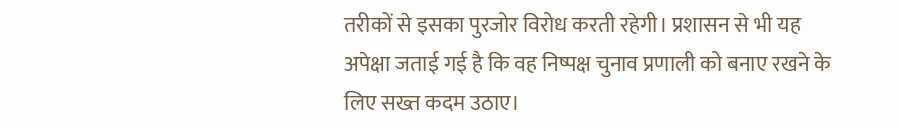तरीकों से इसका पुरजोर विरोध करती रहेगी। प्रशासन से भी यह अपेक्षा जताई गई है कि वह निष्पक्ष चुनाव प्रणाली को बनाए रखने के लिए सख्त कदम उठाए।